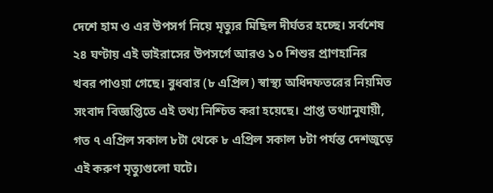দেশে হাম ও এর উপসর্গ নিয়ে মৃত্যুর মিছিল দীর্ঘতর হচ্ছে। সর্বশেষ ২৪ ঘণ্টায় এই ভাইরাসের উপসর্গে আরও ১০ শিশুর প্রাণহানির খবর পাওয়া গেছে। বুধবার (৮ এপ্রিল) স্বাস্থ্য অধিদফতরের নিয়মিত সংবাদ বিজ্ঞপ্তিতে এই তথ্য নিশ্চিত করা হয়েছে। প্রাপ্ত তথ্যানুযায়ী, গত ৭ এপ্রিল সকাল ৮টা থেকে ৮ এপ্রিল সকাল ৮টা পর্যন্ত দেশজুড়ে এই করুণ মৃত্যুগুলো ঘটে।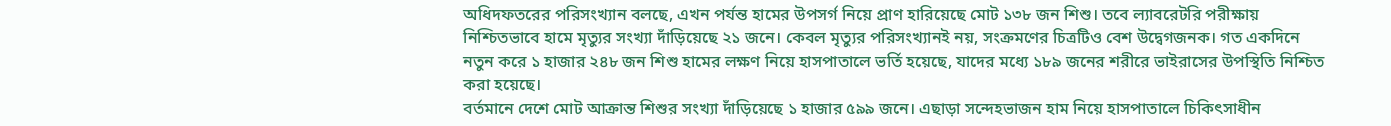অধিদফতরের পরিসংখ্যান বলছে, এখন পর্যন্ত হামের উপসর্গ নিয়ে প্রাণ হারিয়েছে মোট ১৩৮ জন শিশু। তবে ল্যাবরেটরি পরীক্ষায় নিশ্চিতভাবে হামে মৃত্যুর সংখ্যা দাঁড়িয়েছে ২১ জনে। কেবল মৃত্যুর পরিসংখ্যানই নয়, সংক্রমণের চিত্রটিও বেশ উদ্বেগজনক। গত একদিনে নতুন করে ১ হাজার ২৪৮ জন শিশু হামের লক্ষণ নিয়ে হাসপাতালে ভর্তি হয়েছে, যাদের মধ্যে ১৮৯ জনের শরীরে ভাইরাসের উপস্থিতি নিশ্চিত করা হয়েছে।
বর্তমানে দেশে মোট আক্রান্ত শিশুর সংখ্যা দাঁড়িয়েছে ১ হাজার ৫৯৯ জনে। এছাড়া সন্দেহভাজন হাম নিয়ে হাসপাতালে চিকিৎসাধীন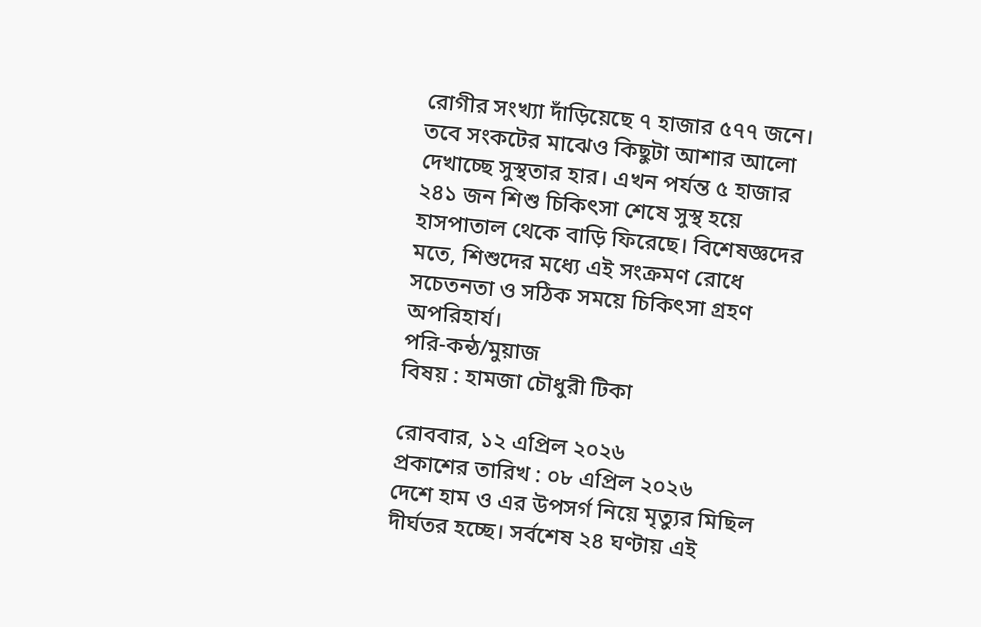রোগীর সংখ্যা দাঁড়িয়েছে ৭ হাজার ৫৭৭ জনে। তবে সংকটের মাঝেও কিছুটা আশার আলো দেখাচ্ছে সুস্থতার হার। এখন পর্যন্ত ৫ হাজার ২৪১ জন শিশু চিকিৎসা শেষে সুস্থ হয়ে হাসপাতাল থেকে বাড়ি ফিরেছে। বিশেষজ্ঞদের মতে, শিশুদের মধ্যে এই সংক্রমণ রোধে সচেতনতা ও সঠিক সময়ে চিকিৎসা গ্রহণ অপরিহার্য।
পরি-কন্ঠ/মুয়াজ
বিষয় : হামজা চৌধুরী টিকা

রোববার, ১২ এপ্রিল ২০২৬
প্রকাশের তারিখ : ০৮ এপ্রিল ২০২৬
দেশে হাম ও এর উপসর্গ নিয়ে মৃত্যুর মিছিল দীর্ঘতর হচ্ছে। সর্বশেষ ২৪ ঘণ্টায় এই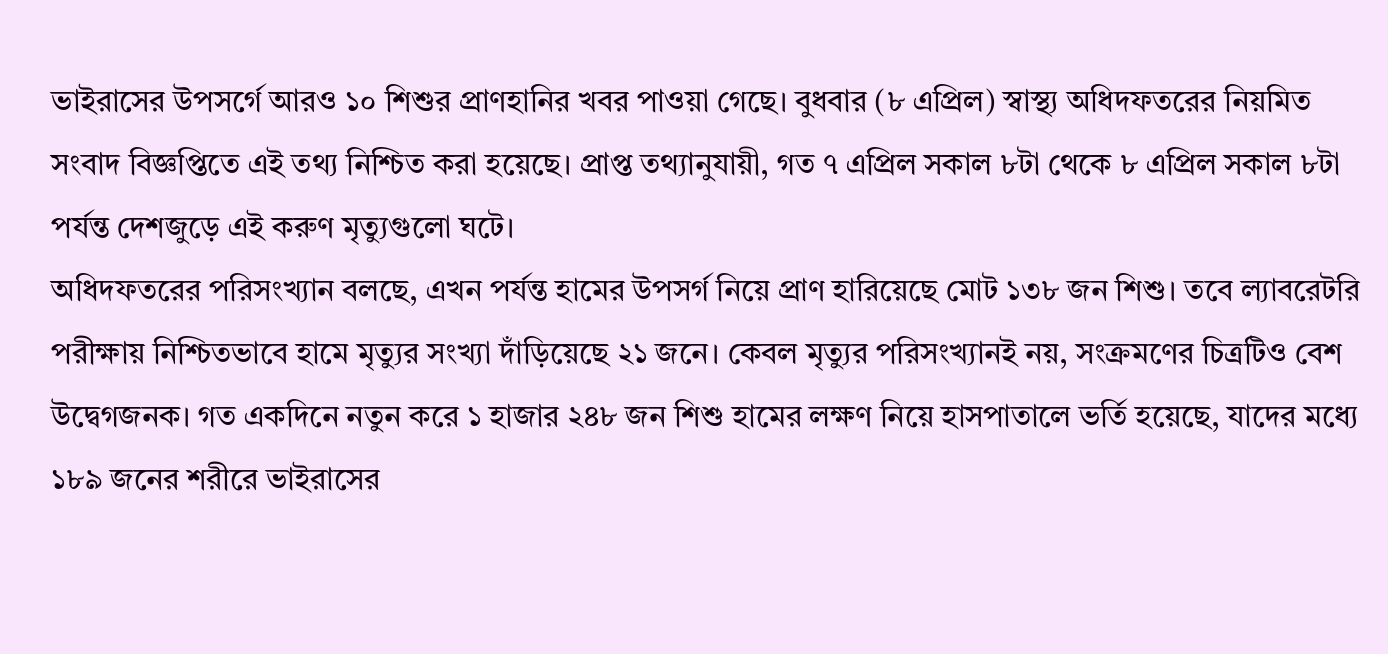ভাইরাসের উপসর্গে আরও ১০ শিশুর প্রাণহানির খবর পাওয়া গেছে। বুধবার (৮ এপ্রিল) স্বাস্থ্য অধিদফতরের নিয়মিত সংবাদ বিজ্ঞপ্তিতে এই তথ্য নিশ্চিত করা হয়েছে। প্রাপ্ত তথ্যানুযায়ী, গত ৭ এপ্রিল সকাল ৮টা থেকে ৮ এপ্রিল সকাল ৮টা পর্যন্ত দেশজুড়ে এই করুণ মৃত্যুগুলো ঘটে।
অধিদফতরের পরিসংখ্যান বলছে, এখন পর্যন্ত হামের উপসর্গ নিয়ে প্রাণ হারিয়েছে মোট ১৩৮ জন শিশু। তবে ল্যাবরেটরি পরীক্ষায় নিশ্চিতভাবে হামে মৃত্যুর সংখ্যা দাঁড়িয়েছে ২১ জনে। কেবল মৃত্যুর পরিসংখ্যানই নয়, সংক্রমণের চিত্রটিও বেশ উদ্বেগজনক। গত একদিনে নতুন করে ১ হাজার ২৪৮ জন শিশু হামের লক্ষণ নিয়ে হাসপাতালে ভর্তি হয়েছে, যাদের মধ্যে ১৮৯ জনের শরীরে ভাইরাসের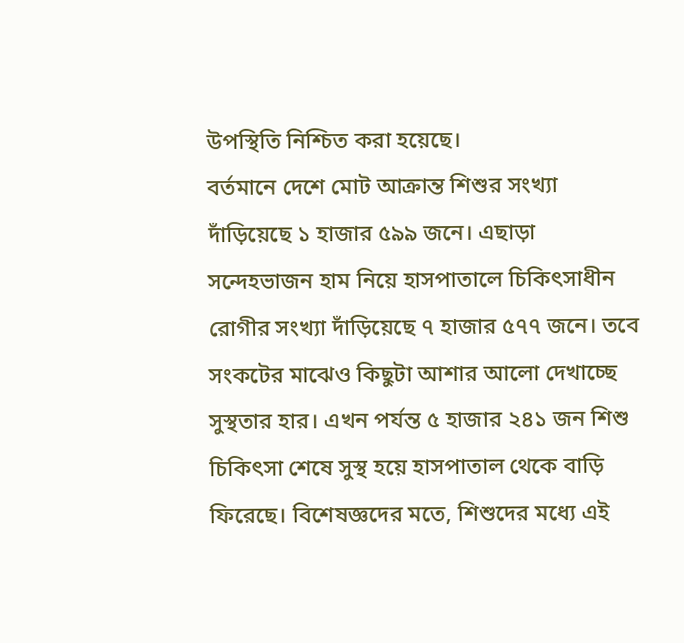উপস্থিতি নিশ্চিত করা হয়েছে।
বর্তমানে দেশে মোট আক্রান্ত শিশুর সংখ্যা দাঁড়িয়েছে ১ হাজার ৫৯৯ জনে। এছাড়া সন্দেহভাজন হাম নিয়ে হাসপাতালে চিকিৎসাধীন রোগীর সংখ্যা দাঁড়িয়েছে ৭ হাজার ৫৭৭ জনে। তবে সংকটের মাঝেও কিছুটা আশার আলো দেখাচ্ছে সুস্থতার হার। এখন পর্যন্ত ৫ হাজার ২৪১ জন শিশু চিকিৎসা শেষে সুস্থ হয়ে হাসপাতাল থেকে বাড়ি ফিরেছে। বিশেষজ্ঞদের মতে, শিশুদের মধ্যে এই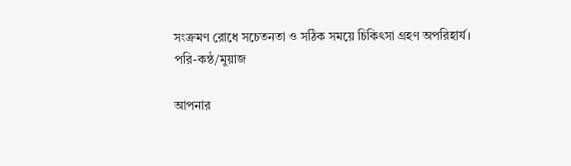সংক্রমণ রোধে সচেতনতা ও সঠিক সময়ে চিকিৎসা গ্রহণ অপরিহার্য।
পরি-কন্ঠ/মুয়াজ

আপনার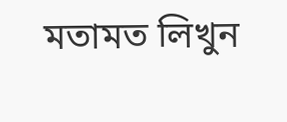মতামত লিখুন